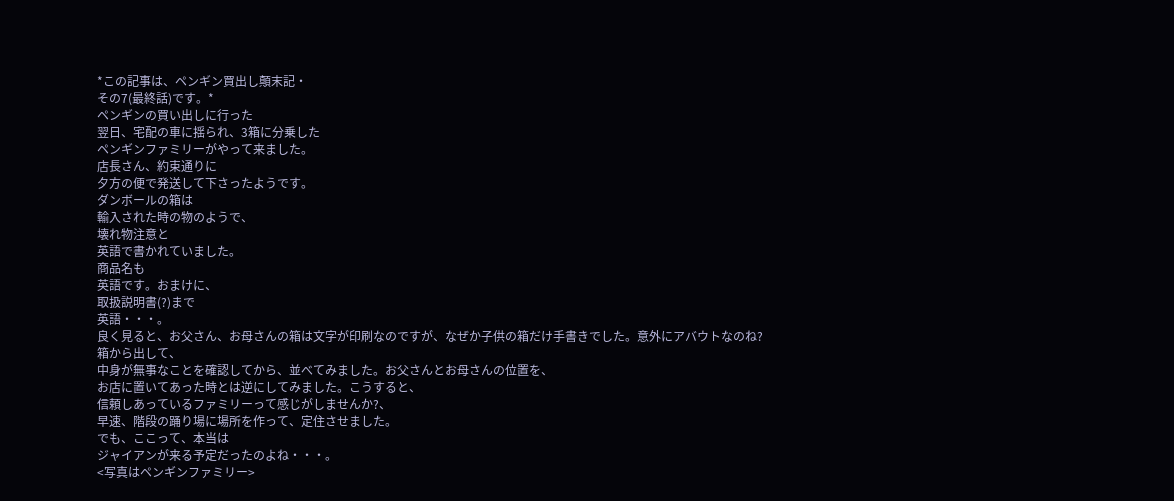*この記事は、ペンギン買出し顛末記・
その7(最終話)です。*
ペンギンの買い出しに行った
翌日、宅配の車に揺られ、3箱に分乗した
ペンギンファミリーがやって来ました。
店長さん、約束通りに
夕方の便で発送して下さったようです。
ダンボールの箱は
輸入された時の物のようで、
壊れ物注意と
英語で書かれていました。
商品名も
英語です。おまけに、
取扱説明書(?)まで
英語・・・。
良く見ると、お父さん、お母さんの箱は文字が印刷なのですが、なぜか子供の箱だけ手書きでした。意外にアバウトなのね?
箱から出して、
中身が無事なことを確認してから、並べてみました。お父さんとお母さんの位置を、
お店に置いてあった時とは逆にしてみました。こうすると、
信頼しあっているファミリーって感じがしませんか?、
早速、階段の踊り場に場所を作って、定住させました。
でも、ここって、本当は
ジャイアンが来る予定だったのよね・・・。
<写真はペンギンファミリー>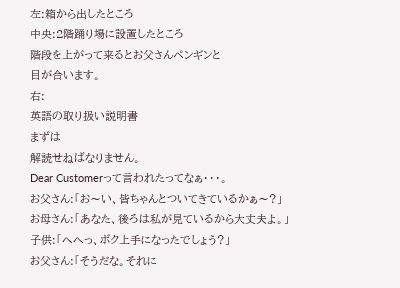左:箱から出したところ
中央:2階踊り場に設置したところ
階段を上がって来るとお父さんペンギンと
目が合います。
右:
英語の取り扱い説明書
まずは
解読せねばなりません。
Dear Customerって言われたってなぁ・・・。
お父さん:「お〜い、皆ちゃんとついてきているかぁ〜?」
お母さん:「あなた、後ろは私が見ているから大丈夫よ。」
子供:「へへっ、ボク上手になったでしょう?」
お父さん:「そうだな。それに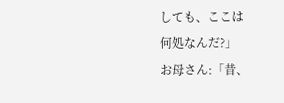しても、ここは
何処なんだ?」
お母さん:「昔、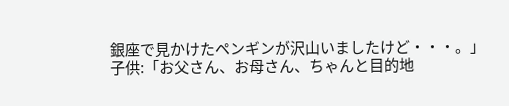銀座で見かけたペンギンが沢山いましたけど・・・。」
子供:「お父さん、お母さん、ちゃんと目的地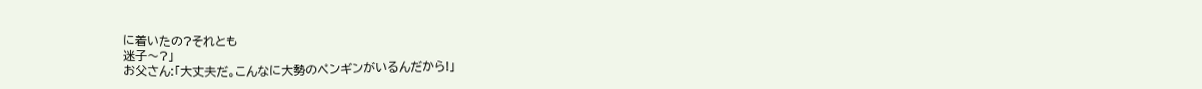に着いたの?それとも
迷子〜?」
お父さん:「大丈夫だ。こんなに大勢のペンギンがいるんだから!」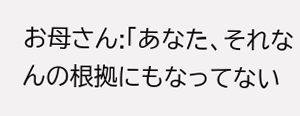お母さん:「あなた、それなんの根拠にもなってない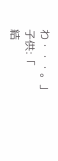わ・・・。」
子供:「
結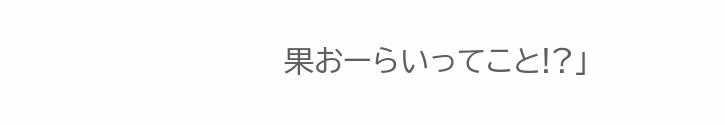果おーらいってこと!?」